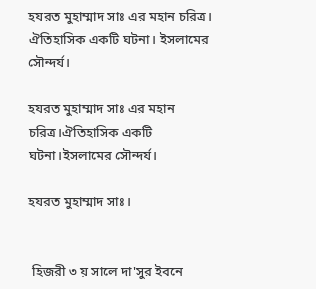হযরত মুহাম্মাদ সাঃ এর মহান চরিত্র। ঐতিহাসিক একটি ঘটনা। ইসলামের সৌন্দর্য।

হযরত মুহাম্মাদ সাঃ এর মহান চরিত্র।ঐতিহাসিক একটি ঘটনা।ইসলামের সৌন্দর্য।

হযরত মুহাম্মাদ সাঃ।


 হিজরী ৩ য় সালে দা'সুর ইবনে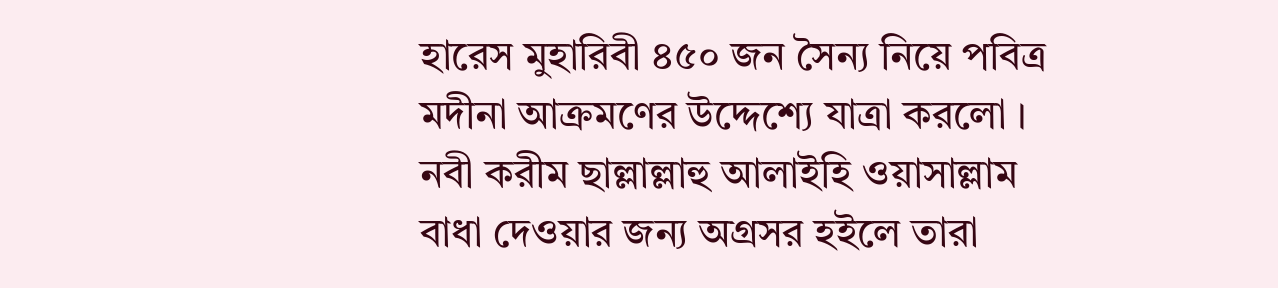হারেস মুহারিবী ৪৫০ জন সৈন্য নিয়ে পবিত্র মদীনা আক্রমণের উদ্দেশ্যে যাত্রা করলো । নবী করীম ছাল্লাল্লাহু আলাইহি ওয়াসাল্লাম বাধা দেওয়ার জন্য অগ্রসর হইলে তারা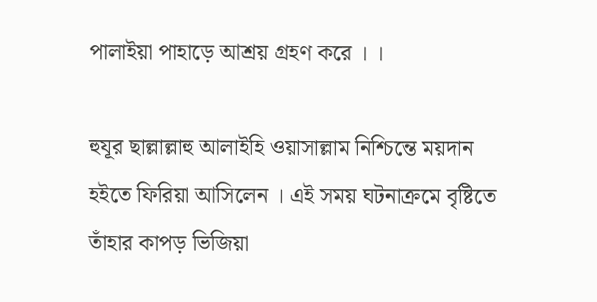পালাইয়া পাহাড়ে আশ্রয় গ্রহণ করে । ।

হুযূর ছাল্লাল্লাহু আলাইহি ওয়াসাল্লাম নিশ্চিন্তে ময়দান হইতে ফিরিয়া আসিলেন । এই সময় ঘটনাক্রমে বৃষ্টিতে তাঁহার কাপড় ভিজিয়া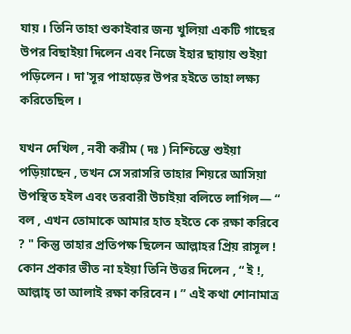যায় । তিনি তাহা শুকাইবার জন্য খুলিয়া একটি গাছের উপর বিছাইয়া দিলেন এবং নিজে ইহার ছায়ায় শুইয়া পড়িলেন । দা'সূর পাহাড়ের উপর হইতে তাহা লক্ষ্য করিতেছিল ।

যখন দেখিল , নবী করীম ( দঃ ) নিশ্চিন্তে শুইয়া পড়িয়াছেন , তখন সে সরাসরি তাহার শিয়রে আসিয়া উপস্থিত হইল এবং তরবারী উচাইয়া বলিতে লাগিল— “ বল , এখন তোমাকে আমার হাত হইতে কে রক্ষা করিবে ? " কিন্তু তাহার প্রতিপক্ষ ছিলেন আল্লাহর প্রিয় রাসূল ! কোন প্রকার ভীত না হইয়া তিনি উত্তর দিলেন , “ ই !, আল্লাহ্ তা আলাই রক্ষা করিবেন । ” এই কথা শোনামাত্র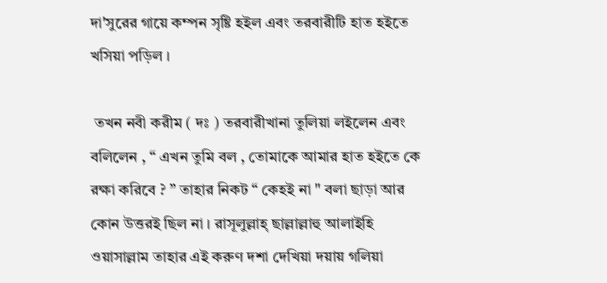দা'সুরের গায়ে কম্পন সৃষ্টি হইল এবং তরবারীটি হাত হইতে খসিয়া পড়িল ।

 তখন নবী করীম ( দঃ ) তরবারীখানা তুলিয়া লইলেন এবং বলিলেন , “ এখন তুমি বল , তোমাকে আমার হাত হইতে কে রক্ষা করিবে ? ” তাহার নিকট “ কেহই না " বলা ছাড়া আর কোন উত্তরই ছিল না । রাসূলুল্লাহ্ ছাল্লাল্লাহু আলাইহি ওয়াসাল্লাম তাহার এই করুণ দশা দেখিয়া দয়ায় গলিয়া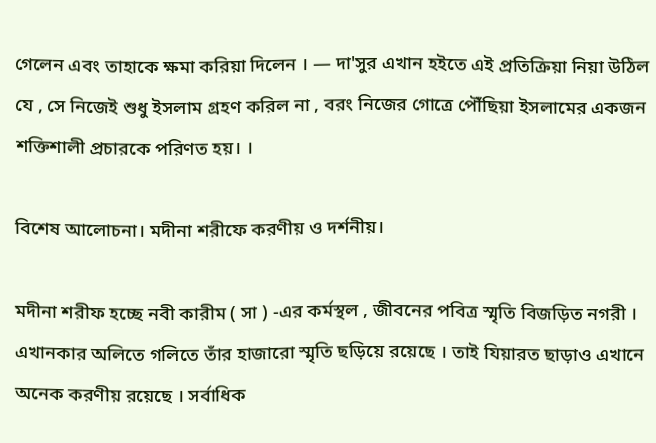গেলেন এবং তাহাকে ক্ষমা করিয়া দিলেন । — দা'সুর এখান হইতে এই প্রতিক্রিয়া নিয়া উঠিল যে , সে নিজেই শুধু ইসলাম গ্রহণ করিল না , বরং নিজের গোত্রে পৌঁছিয়া ইসলামের একজন শক্তিশালী প্রচারকে পরিণত হয়। ।

বিশেষ আলোচনা। মদীনা শরীফে করণীয় ও দর্শনীয়।

মদীনা শরীফ হচ্ছে নবী কারীম ( সা ) -এর কর্মস্থল , জীবনের পবিত্র স্মৃতি বিজড়িত নগরী । এখানকার অলিতে গলিতে তাঁর হাজারো স্মৃতি ছড়িয়ে রয়েছে । তাই যিয়ারত ছাড়াও এখানে অনেক করণীয় রয়েছে । সর্বাধিক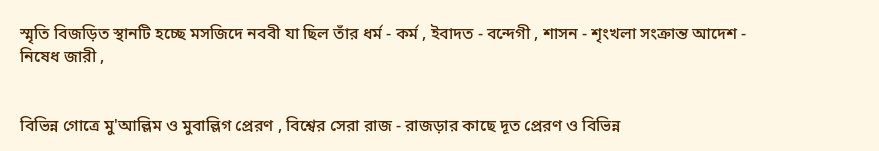স্মৃতি বিজড়িত স্থানটি হচ্ছে মসজিদে নববী যা ছিল তাঁর ধর্ম - কর্ম , ইবাদত - বন্দেগী , শাসন - শৃংখলা সংক্রান্ত আদেশ - নিষেধ জারী ,


বিভিন্ন গোত্রে মু'আল্লিম ও মুবাল্লিগ প্রেরণ , বিশ্বের সেরা রাজ - রাজড়ার কাছে দূত প্রেরণ ও বিভিন্ন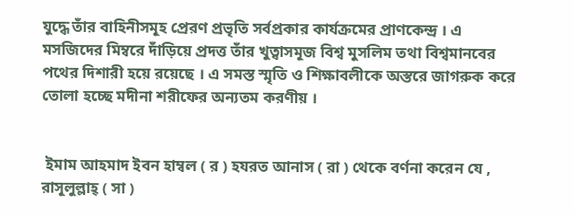যুদ্ধে তাঁর বাহিনীসমূহ প্রেরণ প্রভৃতি সর্বপ্রকার কার্যক্রমের প্রাণকেন্দ্র । এ মসজিদের মিম্বরে দাঁড়িয়ে প্রদত্ত তাঁর খুত্বাসমূজ বিশ্ব মুসলিম তথা বিশ্বমানবের পথের দিশারী হয়ে রয়েছে । এ সমস্ত স্মৃতি ও শিক্ষাবলীকে অস্তরে জাগরুক করে তোলা হচ্ছে মদীনা শরীফের অন্যতম করণীয় ।


 ইমাম আহমাদ ইবন হাম্বল ( র ) হযরত আনাস ( রা ) থেকে বর্ণনা করেন যে , রাসূলুল্লাহ্ ( সা )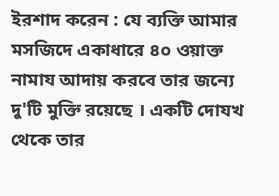ইরশাদ করেন : যে ব্যক্তি আমার মসজিদে একাধারে ৪০ ওয়াক্ত নামায আদায় করবে তার জন্যে দু'টি মুক্তি রয়েছে । একটি দোযখ থেকে তার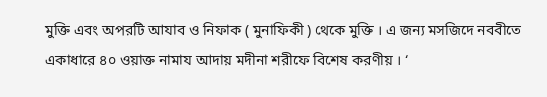মুক্তি এবং অপরটি আযাব ও নিফাক ( মুনাফিকী ) থেকে মুক্তি । এ জন্য মসজিদে নববীতে একাধারে ৪০ ওয়াক্ত নামায আদায় মদীনা শরীফে বিশেষ করণীয় । ‘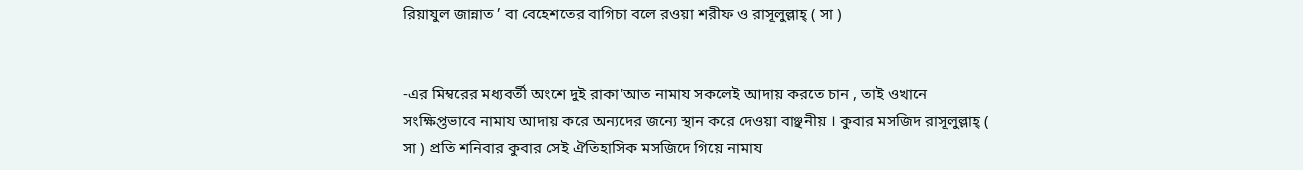রিয়াযুল জান্নাত ’ বা বেহেশতের বাগিচা বলে রওয়া শরীফ ও রাসূলুল্লাহ্ ( সা )


-এর মিম্বরের মধ্যবর্তী অংশে দুই রাকা'আত নামায সকলেই আদায় করতে চান , তাই ওখানে সংক্ষিপ্তভাবে নামায আদায় করে অন্যদের জন্যে স্থান করে দেওয়া বাঞ্ছনীয় । কুবার মসজিদ রাসূলুল্লাহ্ ( সা ) প্রতি শনিবার কুবার সেই ঐতিহাসিক মসজিদে গিয়ে নামায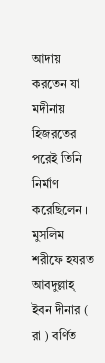আদায় করতেন যা মদীনায় হিজরতের পরেই তিনি নির্মাণ করেছিলেন । মুসলিম শরীফে হযরত আবদুল্লাহ্ ইবন দীনার ( রা ) বর্ণিত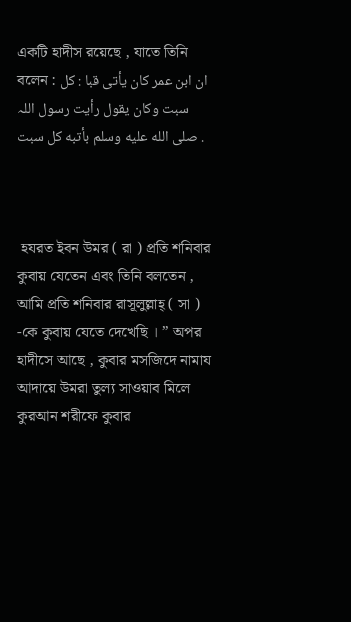একটি হাদীস রয়েছে , যাতে তিনি বলেন : ان ابن عمر كان يأتى قبا : كل سبت وكان يقول رأيت رسول اللہ صلى الله عليه وسلم بأتبه كل سبت .



 হযরত ইবন উমর ( রা ) প্রতি শনিবার কুবায় যেতেন এবং তিনি বলতেন , আমি প্রতি শনিবার রাসূলুল্লাহ্ ( সা ) -কে কুবায় যেতে দেখেছি । ” অপর হাদীসে আছে , কুবার মসজিদে নামায আদায়ে উমরা তুল্য সাওয়াব মিলে  কুরআন শরীফে কুবার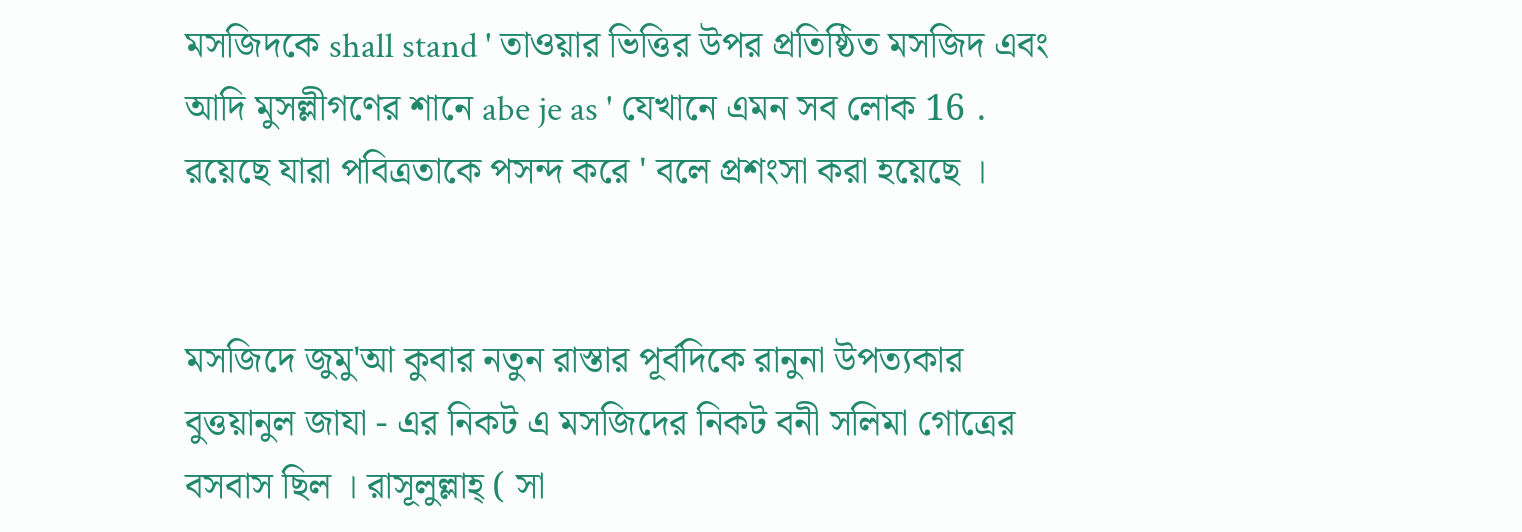মসজিদকে shall stand ' তাওয়ার ভিত্তির উপর প্রতিষ্ঠিত মসজিদ এবং আদি মুসল্লীগণের শানে abe je as ' যেখানে এমন সব লোক 16 . রয়েছে যারা পবিত্রতাকে পসন্দ করে ' বলে প্রশংসা করা হয়েছে ।


মসজিদে জুমু'আ কুবার নতুন রাস্তার পূর্বদিকে রানুনা উপত্যকার বুত্তয়ানুল জাযা - এর নিকট এ মসজিদের নিকট বনী সলিমা গোত্রের বসবাস ছিল । রাসূলুল্লাহ্ ( সা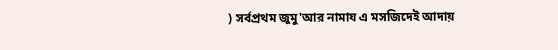) সর্বপ্রথম জুমু'আর নামায এ মসজিদেই আদায়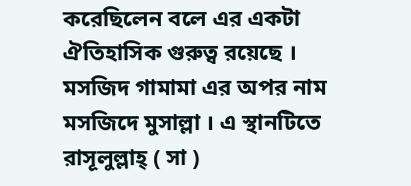করেছিলেন বলে এর একটা ঐতিহাসিক গুরুত্ব রয়েছে । মসজিদ গামামা এর অপর নাম মসজিদে মুসাল্লা । এ স্থানটিতে রাসূলুল্লাহ্ ( সা )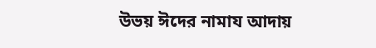উভয় ঈদের নামায আদায়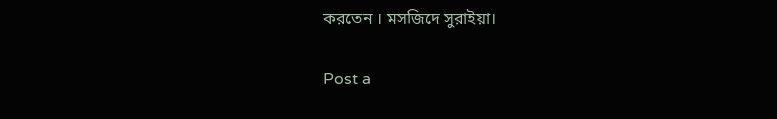করতেন । মসজিদে সুরাইয়া।

Post a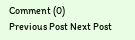Comment (0)
Previous Post Next Post